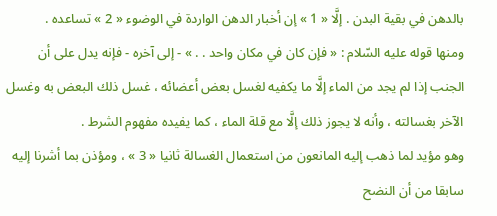بالدهن في بقية البدن . إلَّا « 1 » إن أخبار الدهن الواردة في الوضوء « 2 » تساعده .
ومنها قوله عليه السّلام : « فإن كان في مكان واحد . . » - إلى آخره - فإنه يدل على أن الجنب إذا لم يجد من الماء إلَّا ما يكفيه لغسل بعض أعضائه ، غسل ذلك البعض به وغسل الآخر بغسالته ، وأنه لا يجوز ذلك إلَّا مع قلة الماء ، كما يفيده مفهوم الشرط .
وهو مؤيد لما ذهب إليه المانعون من استعمال الغسالة ثانيا « 3 » ، ومؤذن بما أشرنا إليه سابقا من أن النضح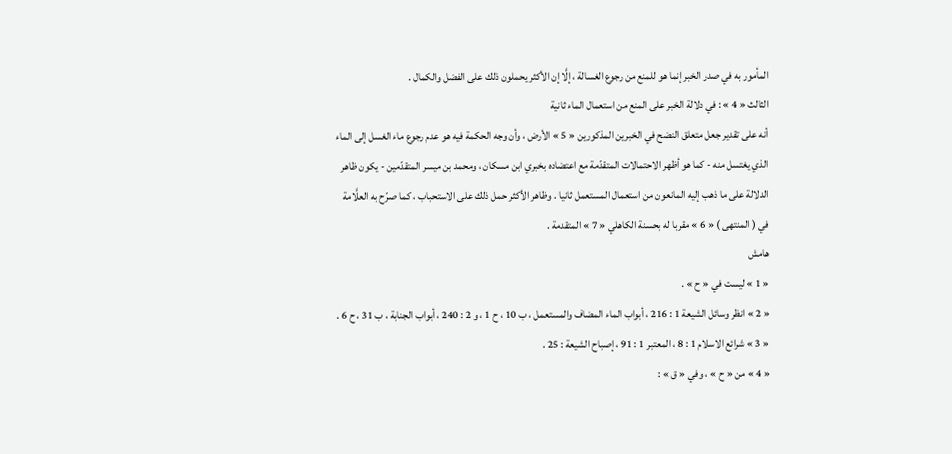المأمور به في صدر الخبر إنما هو للمنع من رجوع الغسالة ، إلَّا إن الأكثر يحملون ذلك على الفضل والكمال .
الثالث « 4 » : في دلالة الخبر على المنع من استعمال الماء ثانية
أنه على تقدير جعل متعلق النضح في الخبرين المذكورين « 5 » الأرض ، وأن وجه الحكمة فيه هو عدم رجوع ماء الغسل إلى الماء الذي يغتسل منه - كما هو أظهر الاحتمالات المتقدّمة مع اعتضاده بخبري ابن مسكان ، ومحمد بن ميسر المتقدّمين - يكون ظاهر الدلالة على ما ذهب إليه المانعون من استعمال المستعمل ثانيا . وظاهر الأكثر حمل ذلك على الاستحباب ، كما صرّح به العلَّامة في ( المنتهى ) « 6 » مقربا له بحسنة الكاهلي « 7 » المتقدمة .
هامش
« 1 » ليست في « ح » .
« 2 » انظر وسائل الشيعة 1 : 216 ، أبواب الماء المضاف والمستعمل ، ب 10 ، ح 1 ، و 2 : 240 ، أبواب الجنابة ، ب 31 ، ح 6 .
« 3 » شرائع الاسلام 1 : 8 ، المعتبر 1 : 91 ، إصباح الشيعة : 25 .
« 4 » من « ح » ، وفي « ق » :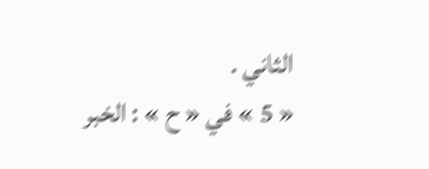الثاني .
« 5 » في « ح » : الخبر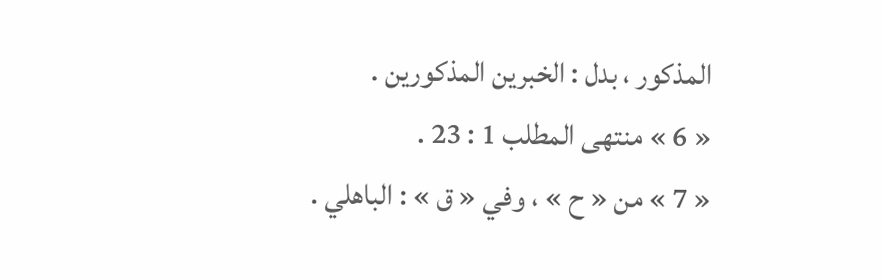المذكور ، بدل : الخبرين المذكورين .
« 6 » منتهى المطلب 1 : 23 .
« 7 » من « ح » ، وفي « ق » : الباهلي .